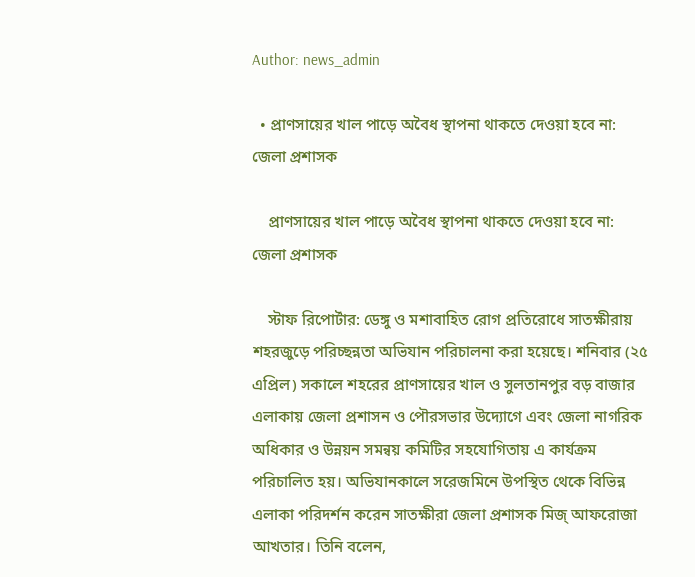Author: news_admin

  • প্রাণসায়ের খাল পাড়ে অবৈধ স্থাপনা থাকতে দেওয়া হবে না: জেলা প্রশাসক

    প্রাণসায়ের খাল পাড়ে অবৈধ স্থাপনা থাকতে দেওয়া হবে না: জেলা প্রশাসক

    স্টাফ রিপোর্টার: ডেঙ্গু ও মশাবাহিত রোগ প্রতিরোধে সাতক্ষীরায় শহরজুড়ে পরিচ্ছন্নতা অভিযান পরিচালনা করা হয়েছে। শনিবার (২৫ এপ্রিল) সকালে শহরের প্রাণসায়ের খাল ও সুলতানপুর বড় বাজার এলাকায় জেলা প্রশাসন ও পৌরসভার উদ্যোগে এবং জেলা নাগরিক অধিকার ও উন্নয়ন সমন্বয় কমিটির সহযোগিতায় এ কার্যক্রম পরিচালিত হয়। অভিযানকালে সরেজমিনে উপস্থিত থেকে বিভিন্ন এলাকা পরিদর্শন করেন সাতক্ষীরা জেলা প্রশাসক মিজ্ আফরোজা আখতার। তিনি বলেন,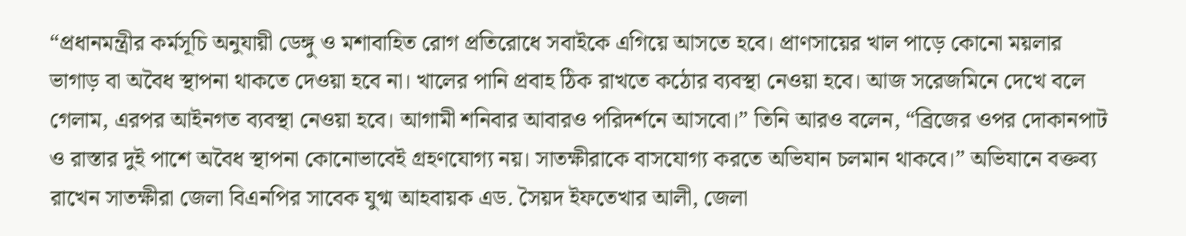“প্রধানমন্ত্রীর কর্মসূচি অনুযায়ী ডেঙ্গু ও মশাবাহিত রোগ প্রতিরোধে সবাইকে এগিয়ে আসতে হবে। প্রাণসায়ের খাল পাড়ে কোনো ময়লার ভাগাড় বা অবৈধ স্থাপনা থাকতে দেওয়া হবে না। খালের পানি প্রবাহ ঠিক রাখতে কঠোর ব্যবস্থা নেওয়া হবে। আজ সরেজমিনে দেখে বলে গেলাম, এরপর আইনগত ব্যবস্থা নেওয়া হবে। আগামী শনিবার আবারও পরিদর্শনে আসবো।” তিনি আরও বলেন, “ব্রিজের ওপর দোকানপাট ও রাস্তার দুই পাশে অবৈধ স্থাপনা কোনোভাবেই গ্রহণযোগ্য নয়। সাতক্ষীরাকে বাসযোগ্য করতে অভিযান চলমান থাকবে।” অভিযানে বক্তব্য রাখেন সাতক্ষীরা জেলা বিএনপির সাবেক যুগ্ম আহবায়ক এড. সৈয়দ ইফতেখার আলী, জেলা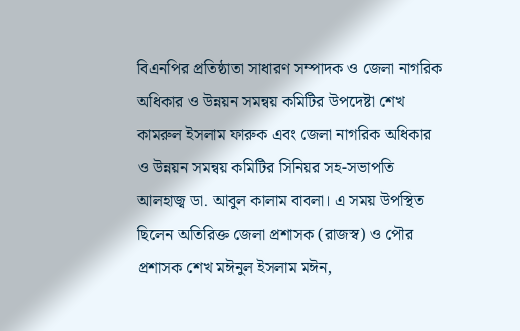বিএনপির প্রতিষ্ঠাতা সাধারণ সম্পাদক ও জেলা নাগরিক অধিকার ও উন্নয়ন সমন্বয় কমিটির উপদেষ্টা শেখ কামরুল ইসলাম ফারুক এবং জেলা নাগরিক অধিকার ও উন্নয়ন সমন্বয় কমিটির সিনিয়র সহ-সভাপতি আলহাজ্ব ডা. আবুল কালাম বাবলা। এ সময় উপস্থিত ছিলেন অতিরিক্ত জেলা প্রশাসক (রাজস্ব) ও পৌর প্রশাসক শেখ মঈনুল ইসলাম মঈন,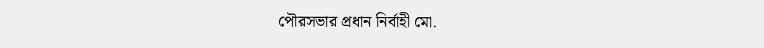পৌরসভার প্রধান নির্বাহী মো.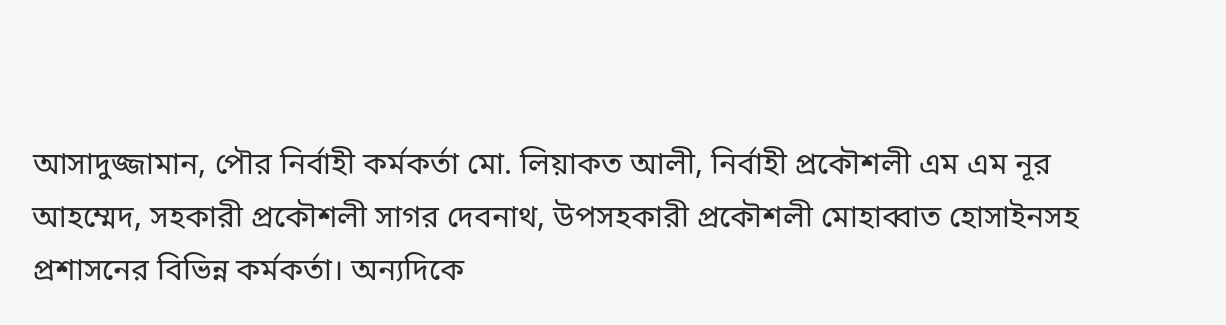আসাদুজ্জামান, পৌর নির্বাহী কর্মকর্তা মো. লিয়াকত আলী, নির্বাহী প্রকৌশলী এম এম নূর আহম্মেদ, সহকারী প্রকৌশলী সাগর দেবনাথ, উপসহকারী প্রকৌশলী মোহাব্বাত হোসাইনসহ প্রশাসনের বিভিন্ন কর্মকর্তা। অন্যদিকে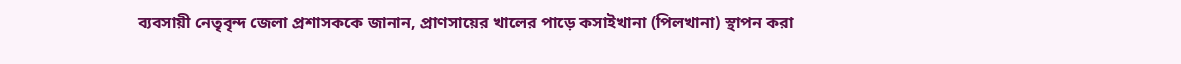ব্যবসায়ী নেতৃবৃন্দ জেলা প্রশাসককে জানান, প্রাণসায়ের খালের পাড়ে কসাইখানা (পিলখানা) স্থাপন করা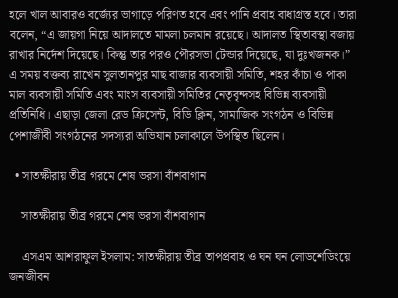হলে খাল আবারও বর্জ্যের ভাগাড়ে পরিণত হবে এবং পানি প্রবাহ বাধাগ্রস্ত হবে। তারা বলেন, “এ জায়গা নিয়ে আদালতে মামলা চলমান রয়েছে। আদালত স্থিতাবস্থা বজায় রাখার নির্দেশ দিয়েছে। কিন্তু তার পরও পৌরসভা টেন্ডার দিয়েছে, যা দুঃখজনক।” এ সময় বক্তব্য রাখেন সুলতানপুর মাছ বাজার ব্যবসায়ী সমিতি, শহর কাঁচা ও পাকা মাল ব্যবসায়ী সমিতি এবং মাংস ব্যবসায়ী সমিতির নেতৃবৃন্দসহ বিভিন্ন ব্যবসায়ী প্রতিনিধি। এছাড়া জেলা রেড ক্রিসেন্ট, বিডি ক্লিন, সামাজিক সংগঠন ও বিভিন্ন পেশাজীবী সংগঠনের সদস্যরা অভিযান চলাকালে উপস্থিত ছিলেন।

  • সাতক্ষীরায় তীব্র গরমে শেষ ভরসা বাঁশবাগান

    সাতক্ষীরায় তীব্র গরমে শেষ ভরসা বাঁশবাগান

    এসএম আশরাফুল ইসলাম: সাতক্ষীরায় তীব্র তাপপ্রবাহ ও ঘন ঘন লোডশেডিংয়ে জনজীবন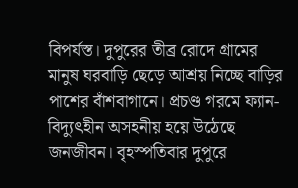বিপর্যস্ত। দুপুরের তীব্র রোদে গ্রামের মানুষ ঘরবাড়ি ছেড়ে আশ্রয় নিচ্ছে বাড়ির পাশের বাঁশবাগানে। প্রচণ্ড গরমে ফ্যান-বিদ্যুৎহীন অসহনীয় হয়ে উঠেছে জনজীবন। বৃহস্পতিবার দুপুরে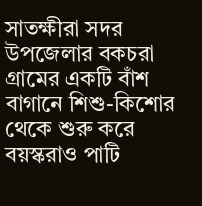সাতক্ষীরা সদর উপজেলার বকচরা গ্রামের একটি বাঁশ বাগানে শিশু-কিশোর থেকে শুরু করে বয়স্করাও পাটি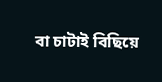বা চাটাই বিছিয়ে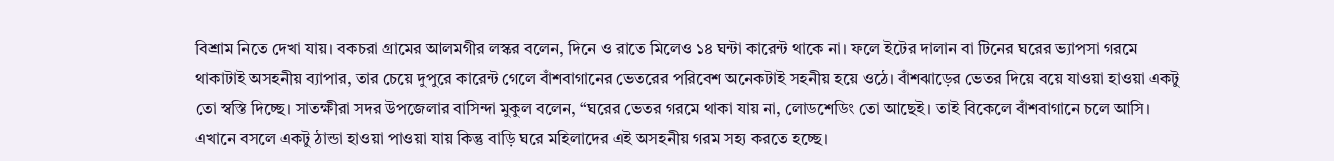বিশ্রাম নিতে দেখা যায়। বকচরা গ্রামের আলমগীর লস্কর বলেন, দিনে ও রাতে মিলেও ১৪ ঘন্টা কারেন্ট থাকে না। ফলে ইটের দালান বা টিনের ঘরের ভ্যাপসা গরমে থাকাটাই অসহনীয় ব্যাপার, তার চেয়ে দুপুরে কারেন্ট গেলে বাঁশবাগানের ভেতরের পরিবেশ অনেকটাই সহনীয় হয়ে ওঠে। বাঁশঝাড়ের ভেতর দিয়ে বয়ে যাওয়া হাওয়া একটু তো স্বস্তি দিচ্ছে। সাতক্ষীরা সদর উপজেলার বাসিন্দা মুকুল বলেন, “ঘরের ভেতর গরমে থাকা যায় না, লোডশেডিং তো আছেই। তাই বিকেলে বাঁশবাগানে চলে আসি। এখানে বসলে একটু ঠান্ডা হাওয়া পাওয়া যায় কিন্তু বাড়ি ঘরে মহিলাদের এই অসহনীয় গরম সহ্য করতে হচ্ছে।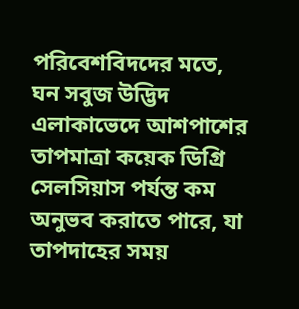পরিবেশবিদদের মতে, ঘন সবুজ উদ্ভিদ এলাকাভেদে আশপাশের তাপমাত্রা কয়েক ডিগ্রি সেলসিয়াস পর্যন্ত কম অনুভব করাতে পারে, যা তাপদাহের সময়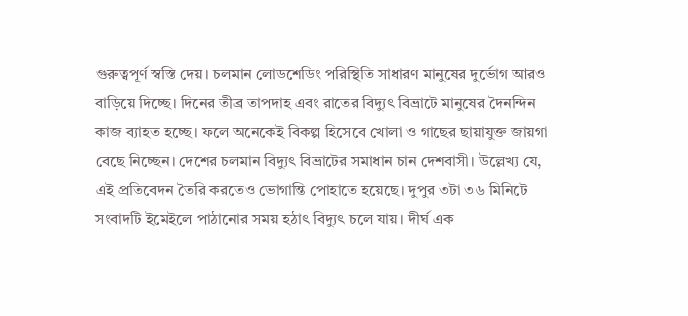গুরুত্বপূর্ণ স্বস্তি দেয়। চলমান লোডশেডিং পরিস্থিতি সাধারণ মানুষের দুর্ভোগ আরও বাড়িয়ে দিচ্ছে। দিনের তীব্র তাপদাহ এবং রাতের বিদ্যুৎ বিভ্রাটে মানুষের দৈনন্দিন কাজ ব্যাহত হচ্ছে। ফলে অনেকেই বিকল্প হিসেবে খোলা ও গাছের ছায়াযুক্ত জায়গা বেছে নিচ্ছেন। দেশের চলমান বিদ্যুৎ বিভ্রাটের সমাধান চান দেশবাসী। উল্লেখ্য যে, এই প্রতিবেদন তৈরি করতেও ভোগান্তি পোহাতে হয়েছে। দুপুর ৩টা ৩৬ মিনিটে সংবাদটি ইমেইলে পাঠানোর সময় হঠাৎ বিদ্যুৎ চলে যায়। দীর্ঘ এক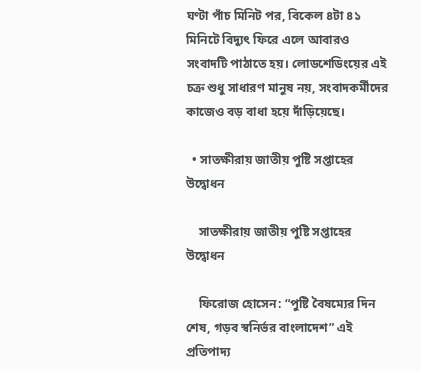ঘণ্টা পাঁচ মিনিট পর, বিকেল ৪টা ৪১ মিনিটে বিদ্যুৎ ফিরে এলে আবারও সংবাদটি পাঠাতে হয়। লোডশেডিংয়ের এই চক্র শুধু সাধারণ মানুষ নয়, সংবাদকর্মীদের কাজেও বড় বাধা হয়ে দাঁড়িয়েছে।

  • সাতক্ষীরায় জাতীয় পুষ্টি সপ্তাহের উদ্বোধন

    সাতক্ষীরায় জাতীয় পুষ্টি সপ্তাহের উদ্বোধন

    ফিরোজ হোসেন: “পুষ্টি বৈষম্যের দিন শেষ, গড়ব স্বনির্ভর বাংলাদেশ” এই প্রতিপাদ্য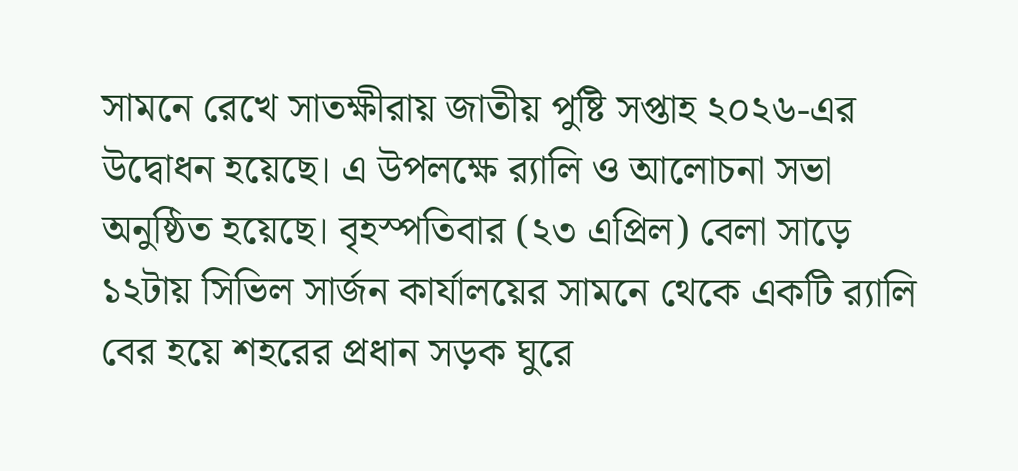সামনে রেখে সাতক্ষীরায় জাতীয় পুষ্টি সপ্তাহ ২০২৬-এর উদ্বোধন হয়েছে। এ উপলক্ষে র‌্যালি ও আলোচনা সভা অনুষ্ঠিত হয়েছে। বৃহস্পতিবার (২৩ এপ্রিল) বেলা সাড়ে ১২টায় সিভিল সার্জন কার্যালয়ের সামনে থেকে একটি র‌্যালি বের হয়ে শহরের প্রধান সড়ক ঘুরে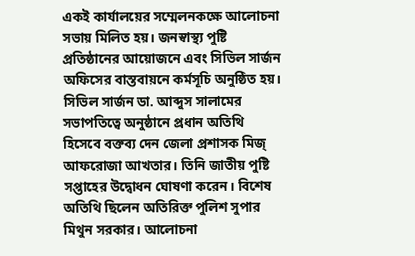একই কার্যালয়ের সম্মেলনকক্ষে আলোচনা সভায় মিলিত হয়। জনস্বাস্থ্য পুষ্টি প্রতিষ্ঠানের আয়োজনে এবং সিভিল সার্জন অফিসের বাস্তবায়নে কর্মসূচি অনুষ্ঠিত হয়। সিভিল সার্জন ডা. আব্দুস সালামের সভাপতিত্বে অনুষ্ঠানে প্রধান অতিথি হিসেবে বক্তব্য দেন জেলা প্রশাসক মিজ্ আফরোজা আখতার। তিনি জাতীয় পুষ্টি সপ্তাহের উদ্বোধন ঘোষণা করেন। বিশেষ অতিথি ছিলেন অতিরিক্ত পুলিশ সুপার মিথুন সরকার। আলোচনা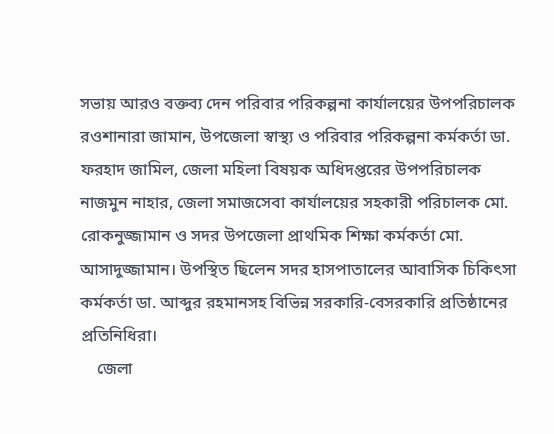সভায় আরও বক্তব্য দেন পরিবার পরিকল্পনা কার্যালয়ের উপপরিচালক রওশানারা জামান, উপজেলা স্বাস্থ্য ও পরিবার পরিকল্পনা কর্মকর্তা ডা. ফরহাদ জামিল, জেলা মহিলা বিষয়ক অধিদপ্তরের উপপরিচালক নাজমুন নাহার, জেলা সমাজসেবা কার্যালয়ের সহকারী পরিচালক মো. রোকনুজ্জামান ও সদর উপজেলা প্রাথমিক শিক্ষা কর্মকর্তা মো. আসাদুজ্জামান। উপস্থিত ছিলেন সদর হাসপাতালের আবাসিক চিকিৎসা কর্মকর্তা ডা. আব্দুর রহমানসহ বিভিন্ন সরকারি-বেসরকারি প্রতিষ্ঠানের প্রতিনিধিরা।
    জেলা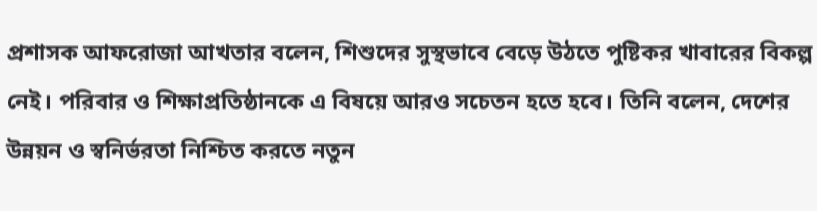প্রশাসক আফরোজা আখতার বলেন, শিশুদের সুস্থভাবে বেড়ে উঠতে পুষ্টিকর খাবারের বিকল্প নেই। পরিবার ও শিক্ষাপ্রতিষ্ঠানকে এ বিষয়ে আরও সচেতন হতে হবে। তিনি বলেন, দেশের উন্নয়ন ও স্বনির্ভরতা নিশ্চিত করতে নতুন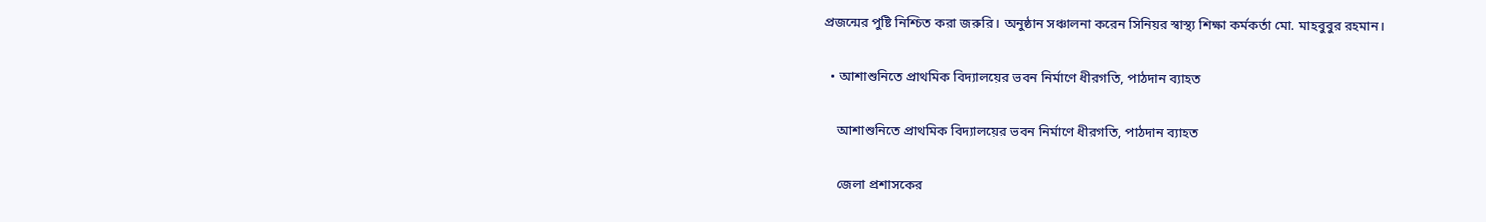প্রজন্মের পুষ্টি নিশ্চিত করা জরুরি। অনুষ্ঠান সঞ্চালনা করেন সিনিয়র স্বাস্থ্য শিক্ষা কর্মকর্তা মো. মাহবুবুর রহমান।

  • আশাশুনিতে প্রাথমিক বিদ্যালয়ের ভবন নির্মাণে ধীরগতি, পাঠদান ব্যাহত

    আশাশুনিতে প্রাথমিক বিদ্যালয়ের ভবন নির্মাণে ধীরগতি, পাঠদান ব্যাহত

    জেলা প্রশাসকের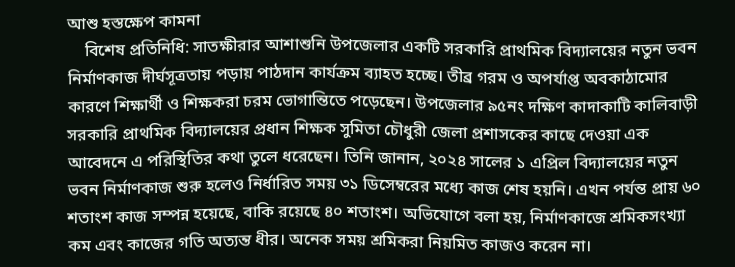আশু হস্তক্ষেপ কামনা
    বিশেষ প্রতিনিধি: সাতক্ষীরার আশাশুনি উপজেলার একটি সরকারি প্রাথমিক বিদ্যালয়ের নতুন ভবন নির্মাণকাজ দীর্ঘসূত্রতায় পড়ায় পাঠদান কার্যক্রম ব্যাহত হচ্ছে। তীব্র গরম ও অপর্যাপ্ত অবকাঠামোর কারণে শিক্ষার্থী ও শিক্ষকরা চরম ভোগান্তিতে পড়েছেন। উপজেলার ৯৫নং দক্ষিণ কাদাকাটি কালিবাড়ী সরকারি প্রাথমিক বিদ্যালয়ের প্রধান শিক্ষক সুমিতা চৌধুরী জেলা প্রশাসকের কাছে দেওয়া এক আবেদনে এ পরিস্থিতির কথা তুলে ধরেছেন। তিনি জানান, ২০২৪ সালের ১ এপ্রিল বিদ্যালয়ের নতুন ভবন নির্মাণকাজ শুরু হলেও নির্ধারিত সময় ৩১ ডিসেম্বরের মধ্যে কাজ শেষ হয়নি। এখন পর্যন্ত প্রায় ৬০ শতাংশ কাজ সম্পন্ন হয়েছে, বাকি রয়েছে ৪০ শতাংশ। অভিযোগে বলা হয়, নির্মাণকাজে শ্রমিকসংখ্যা কম এবং কাজের গতি অত্যন্ত ধীর। অনেক সময় শ্রমিকরা নিয়মিত কাজও করেন না।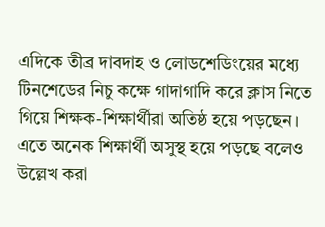এদিকে তীব্র দাবদাহ ও লোডশেডিংয়ের মধ্যে টিনশেডের নিচু কক্ষে গাদাগাদি করে ক্লাস নিতে গিয়ে শিক্ষক-শিক্ষার্থীরা অতিষ্ঠ হয়ে পড়ছেন। এতে অনেক শিক্ষার্থী অসুস্থ হয়ে পড়ছে বলেও উল্লেখ করা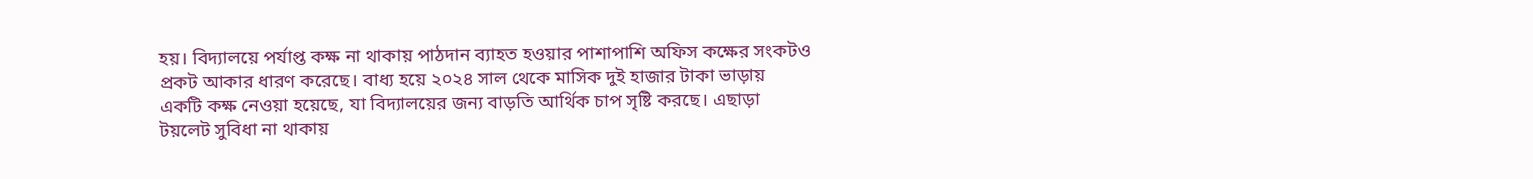হয়। বিদ্যালয়ে পর্যাপ্ত কক্ষ না থাকায় পাঠদান ব্যাহত হওয়ার পাশাপাশি অফিস কক্ষের সংকটও প্রকট আকার ধারণ করেছে। বাধ্য হয়ে ২০২৪ সাল থেকে মাসিক দুই হাজার টাকা ভাড়ায় একটি কক্ষ নেওয়া হয়েছে, যা বিদ্যালয়ের জন্য বাড়তি আর্থিক চাপ সৃষ্টি করছে। এছাড়া টয়লেট সুবিধা না থাকায়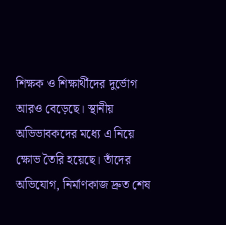শিক্ষক ও শিক্ষার্থীদের দুর্ভোগ আরও বেড়েছে। স্থানীয় অভিভাবকদের মধ্যে এ নিয়ে ক্ষোভ তৈরি হয়েছে। তাঁদের অভিযোগ, নির্মাণকাজ দ্রুত শেষ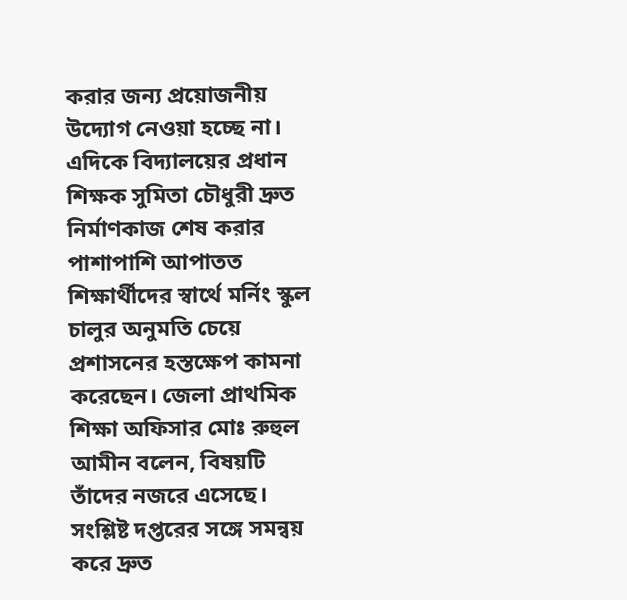করার জন্য প্রয়োজনীয় উদ্যোগ নেওয়া হচ্ছে না। এদিকে বিদ্যালয়ের প্রধান শিক্ষক সুমিতা চৌধুরী দ্রুত নির্মাণকাজ শেষ করার পাশাপাশি আপাতত শিক্ষার্থীদের স্বার্থে মর্নিং স্কুল চালুর অনুমতি চেয়ে প্রশাসনের হস্তক্ষেপ কামনা করেছেন। জেলা প্রাথমিক শিক্ষা অফিসার মোঃ রুহুল আমীন বলেন, বিষয়টি তাঁদের নজরে এসেছে। সংশ্লিষ্ট দপ্তরের সঙ্গে সমন্বয় করে দ্রুত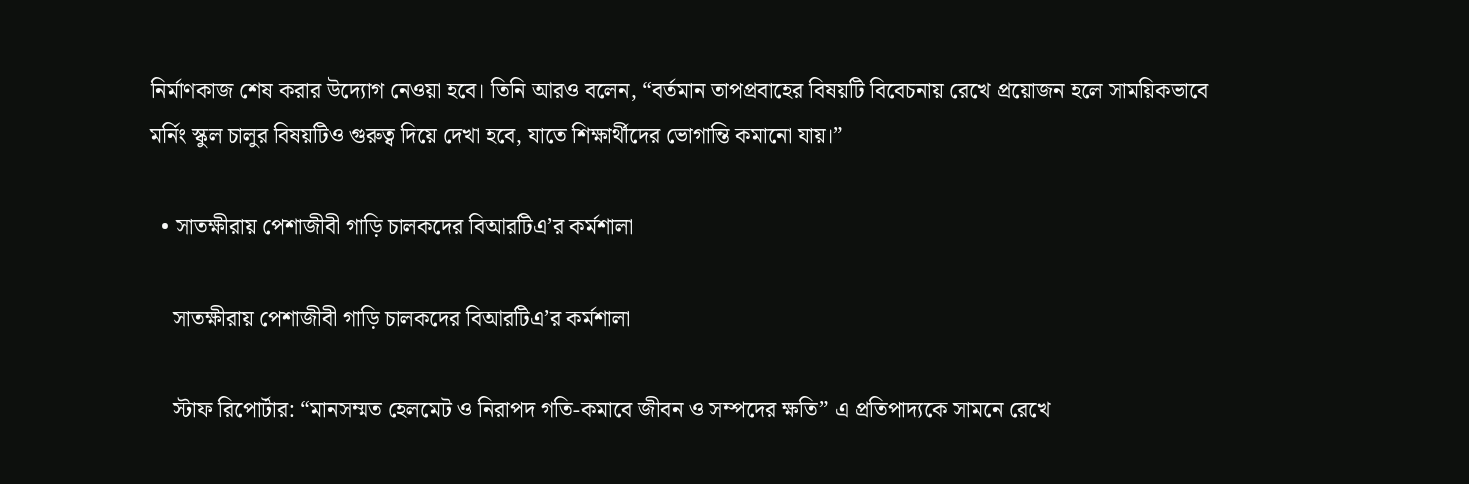নির্মাণকাজ শেষ করার উদ্যোগ নেওয়া হবে। তিনি আরও বলেন, “বর্তমান তাপপ্রবাহের বিষয়টি বিবেচনায় রেখে প্রয়োজন হলে সাময়িকভাবে মর্নিং স্কুল চালুর বিষয়টিও গুরুত্ব দিয়ে দেখা হবে, যাতে শিক্ষার্থীদের ভোগান্তি কমানো যায়।”

  • সাতক্ষীরায় পেশাজীবী গাড়ি চালকদের বিআরটিএ’র কর্মশালা

    সাতক্ষীরায় পেশাজীবী গাড়ি চালকদের বিআরটিএ’র কর্মশালা

    স্টাফ রিপোর্টার: “মানসম্মত হেলমেট ও নিরাপদ গতি-কমাবে জীবন ও সম্পদের ক্ষতি” এ প্রতিপাদ্যকে সামনে রেখে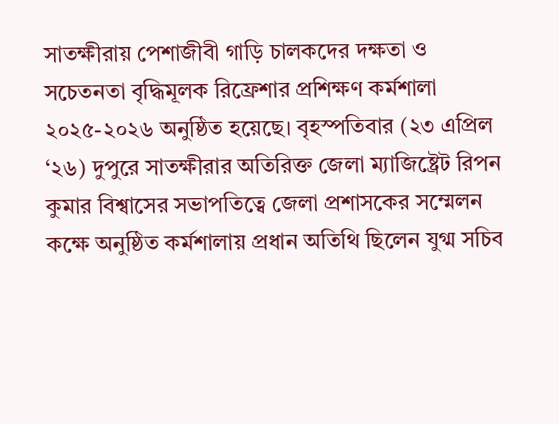সাতক্ষীরায় পেশাজীবী গাড়ি চালকদের দক্ষতা ও সচেতনতা বৃদ্ধিমূলক রিফ্রেশার প্রশিক্ষণ কর্মশালা ২০২৫-২০২৬ অনুষ্ঠিত হয়েছে। বৃহস্পতিবার (২৩ এপ্রিল ‘২৬) দুপুরে সাতক্ষীরার অতিরিক্ত জেলা ম্যাজিষ্ট্রেট রিপন কুমার বিশ্বাসের সভাপতিত্বে জেলা প্রশাসকের সম্মেলন কক্ষে অনুষ্ঠিত কর্মশালায় প্রধান অতিথি ছিলেন যুগ্ম সচিব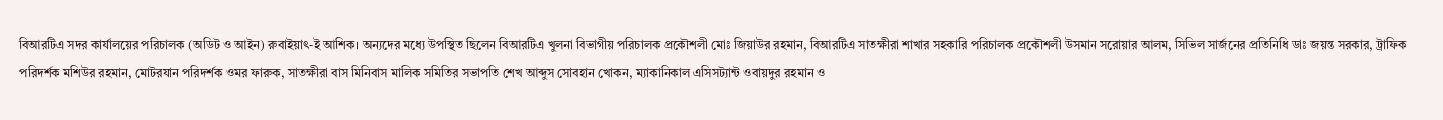বিআরটিএ সদর কার্যালয়ের পরিচালক (অডিট ও আইন) রুবাইয়াৎ-ই আশিক। অন্যদের মধ্যে উপস্থিত ছিলেন বিআরটিএ খুলনা বিভাগীয় পরিচালক প্রকৌশলী মোঃ জিয়াউর রহমান, বিআরটিএ সাতক্ষীরা শাখার সহকারি পরিচালক প্রকৌশলী উসমান সরোয়ার আলম, সিভিল সার্জনের প্রতিনিধি ডাঃ জয়ন্ত সরকার, ট্রাফিক পরিদর্শক মশিউর রহমান, মোটরযান পরিদর্শক ওমর ফারুক, সাতক্ষীরা বাস মিনিবাস মালিক সমিতির সভাপতি শেখ আব্দুস সোবহান খোকন, ম্যাকানিকাল এসিসট্যান্ট ওবায়দুর রহমান ও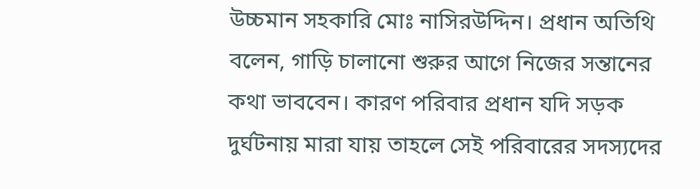উচ্চমান সহকারি মোঃ নাসিরউদ্দিন। প্রধান অতিথি বলেন, গাড়ি চালানো শুরুর আগে নিজের সন্তানের কথা ভাববেন। কারণ পরিবার প্রধান যদি সড়ক দুর্ঘটনায় মারা যায় তাহলে সেই পরিবারের সদস্যদের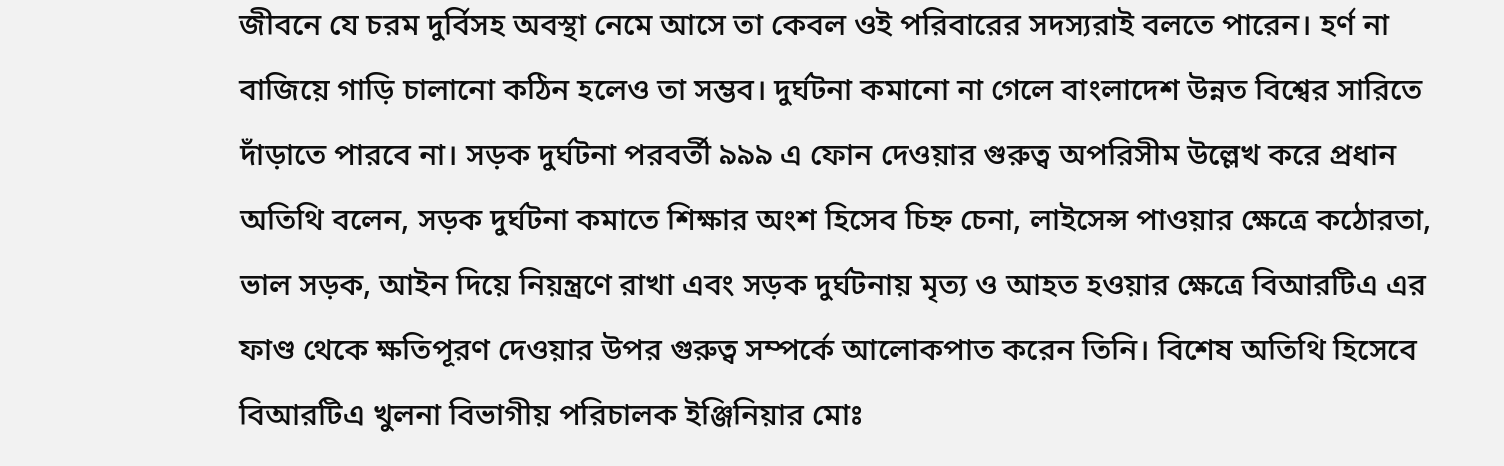জীবনে যে চরম দুর্বিসহ অবস্থা নেমে আসে তা কেবল ওই পরিবারের সদস্যরাই বলতে পারেন। হর্ণ না বাজিয়ে গাড়ি চালানো কঠিন হলেও তা সম্ভব। দুর্ঘটনা কমানো না গেলে বাংলাদেশ উন্নত বিশ্বের সারিতে দাঁড়াতে পারবে না। সড়ক দুর্ঘটনা পরবর্তী ৯৯৯ এ ফোন দেওয়ার গুরুত্ব অপরিসীম উল্লেখ করে প্রধান অতিথি বলেন, সড়ক দুর্ঘটনা কমাতে শিক্ষার অংশ হিসেব চিহ্ন চেনা, লাইসেন্স পাওয়ার ক্ষেত্রে কঠোরতা, ভাল সড়ক, আইন দিয়ে নিয়ন্ত্রণে রাখা এবং সড়ক দুর্ঘটনায় মৃত্য ও আহত হওয়ার ক্ষেত্রে বিআরটিএ এর ফাণ্ড থেকে ক্ষতিপূরণ দেওয়ার উপর গুরুত্ব সম্পর্কে আলোকপাত করেন তিনি। বিশেষ অতিথি হিসেবে বিআরটিএ খুলনা বিভাগীয় পরিচালক ইঞ্জিনিয়ার মোঃ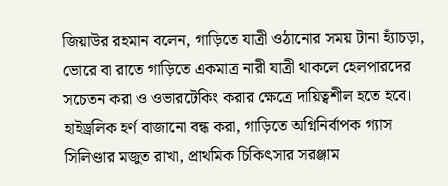জিয়াউর রহমান বলেন, গাড়িতে যাত্রী ওঠানোর সময় টানা হ্যাঁচড়া, ভোরে বা রাতে গাড়িতে একমাত্র নারী যাত্রী থাকলে হেলপারদের সচেতন করা ও ওভারটেকিং করার ক্ষেত্রে দায়িত্বশীল হতে হবে। হাইড্রলিক হর্ণ বাজানো বন্ধ করা, গাড়িতে অগ্নিনির্বাপক গ্যাস সিলিণ্ডার মজুত রাখা, প্রাথমিক চিকিৎসার সরঞ্জাম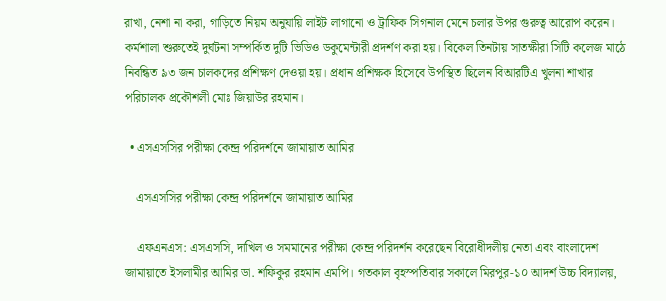রাখা, নেশা না করা, গাড়িতে নিয়ম অনুযায়ি লাইট লাগানো ও ট্রাফিক সিগনাল মেনে চলার উপর গুরুত্ব আরোপ করেন। কর্মশালা শুরুতেই দুর্ঘটনা সম্পর্কিত দুটি ভিডিও ডকুমেন্টারী প্রদর্শণ করা হয়। বিকেল তিনটায় সাতক্ষীরা সিটি কলেজ মাঠে নিবন্ধিত ৯৩ জন চালকদের প্রশিক্ষণ দেওয়া হয়। প্রধান প্রশিক্ষক হিসেবে উপস্থিত ছিলেন বিআরটিএ খুলনা শাখার পরিচালক প্রকৌশলী মোঃ জিয়াউর রহমান।

  • এসএসসির পরীক্ষা কেন্দ্র পরিদর্শনে জামায়াত আমির

    এসএসসির পরীক্ষা কেন্দ্র পরিদর্শনে জামায়াত আমির

    এফএনএস: এসএসসি, দাখিল ও সমমানের পরীক্ষা কেন্দ্র পরিদর্শন করেছেন বিরোধীদলীয় নেতা এবং বাংলাদেশ জামায়াতে ইসলামীর আমির ডা. শফিকুর রহমান এমপি। গতকাল বৃহস্পতিবার সকালে মিরপুর-১০ আদর্শ উচ্চ বিদ্যালয়,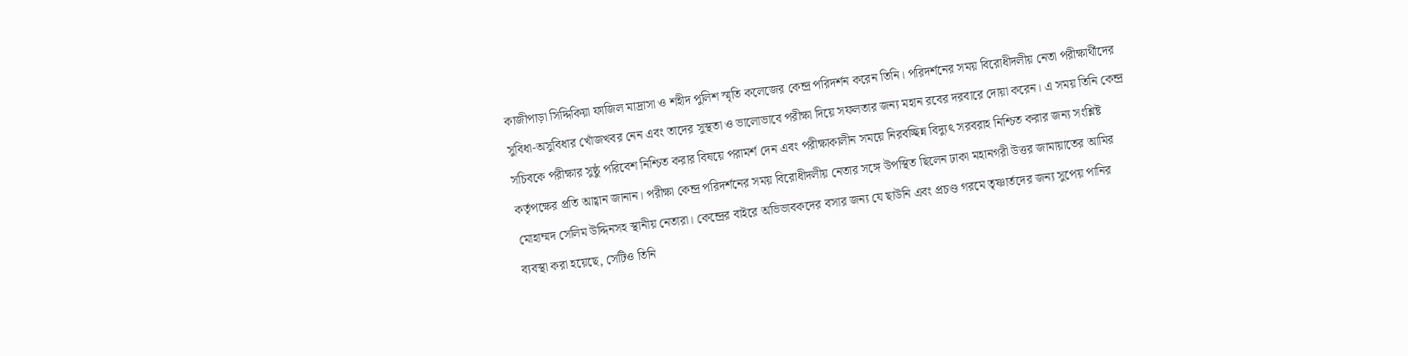কাজীপাড়া সিদ্দিকিয়া ফাজিল মাদ্রাসা ও শহীদ পুলিশ স্মৃতি কলেজের কেন্দ্র পরিদর্শন করেন তিনি। পরিদর্শনের সময় বিরোধীদলীয় নেতা পরীক্ষার্থীদের সুবিধা-অসুবিধার খোঁজখবর নেন এবং তাদের সুস্থতা ও ভালোভাবে পরীক্ষা দিয়ে সফলতার জন্য মহান রবের দরবারে দোয়া করেন। এ সময় তিনি কেন্দ্র সচিবকে পরীক্ষার সুষ্ঠু পরিবেশ নিশ্চিত করার বিষয়ে পরামর্শ দেন এবং পরীক্ষাকালীন সময়ে নিরবচ্ছিন্ন বিদ্যুৎ সরবরাহ নিশ্চিত করার জন্য সংশ্লিষ্ট কর্তৃপক্ষের প্রতি আহ্বান জানান। পরীক্ষা কেন্দ্র পরিদর্শনের সময় বিরোধীদলীয় নেতার সঙ্গে উপস্থিত ছিলেন ঢাকা মহানগরী উত্তর জামায়াতের আমির মোহাম্মদ সেলিম উদ্দিনসহ স্থানীয় নেতারা। কেন্দ্রের বাইরে অভিভাবকদের বসার জন্য যে ছাউনি এবং প্রচণ্ড গরমে তৃষ্ণার্তদের জন্য সুপেয় পানির ব্যবস্থা করা হয়েছে, সেটিও তিনি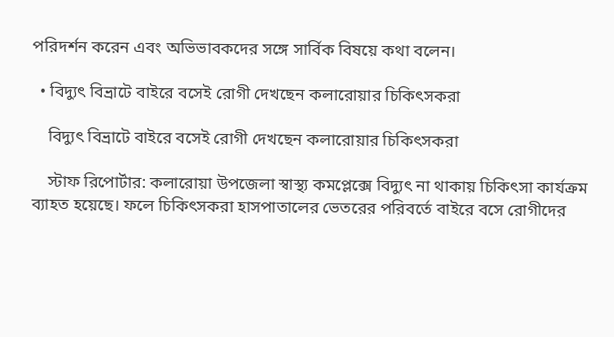পরিদর্শন করেন এবং অভিভাবকদের সঙ্গে সার্বিক বিষয়ে কথা বলেন।

  • বিদ্যুৎ বিভ্রাটে বাইরে বসেই রোগী দেখছেন কলারোয়ার চিকিৎসকরা

    বিদ্যুৎ বিভ্রাটে বাইরে বসেই রোগী দেখছেন কলারোয়ার চিকিৎসকরা

    স্টাফ রিপোর্টার: কলারোয়া উপজেলা স্বাস্থ্য কমপ্লেক্সে বিদ্যুৎ না থাকায় চিকিৎসা কার্যক্রম ব্যাহত হয়েছে। ফলে চিকিৎসকরা হাসপাতালের ভেতরের পরিবর্তে বাইরে বসে রোগীদের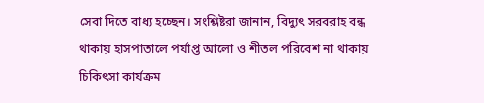সেবা দিতে বাধ্য হচ্ছেন। সংশ্লিষ্টরা জানান, বিদ্যুৎ সরবরাহ বন্ধ থাকায় হাসপাতালে পর্যাপ্ত আলো ও শীতল পরিবেশ না থাকায় চিকিৎসা কার্যক্রম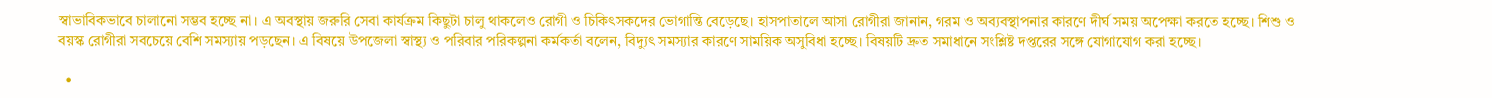স্বাভাবিকভাবে চালানো সম্ভব হচ্ছে না। এ অবস্থায় জরুরি সেবা কার্যক্রম কিছুটা চালু থাকলেও রোগী ও চিকিৎসকদের ভোগান্তি বেড়েছে। হাসপাতালে আসা রোগীরা জানান, গরম ও অব্যবস্থাপনার কারণে দীর্ঘ সময় অপেক্ষা করতে হচ্ছে। শিশু ও বয়স্ক রোগীরা সবচেয়ে বেশি সমস্যায় পড়ছেন। এ বিষয়ে উপজেলা স্বাস্থ্য ও পরিবার পরিকল্পনা কর্মকর্তা বলেন, বিদ্যুৎ সমস্যার কারণে সাময়িক অসুবিধা হচ্ছে। বিষয়টি দ্রুত সমাধানে সংশ্লিষ্ট দপ্তরের সঙ্গে যোগাযোগ করা হচ্ছে।

  •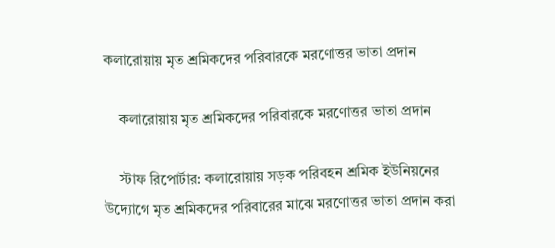কলারোয়ায় মৃত শ্রমিকদের পরিবারকে মরণোত্তর ভাতা প্রদান

    কলারোয়ায় মৃত শ্রমিকদের পরিবারকে মরণোত্তর ভাতা প্রদান

    স্টাফ রিপোর্টার: কলারোয়ায় সড়ক পরিবহন শ্রমিক ইউনিয়নের উদ্যোগে মৃত শ্রমিকদের পরিবারের মাঝে মরণোত্তর ভাতা প্রদান করা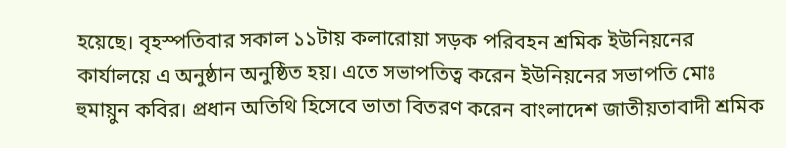হয়েছে। বৃহস্পতিবার সকাল ১১টায় কলারোয়া সড়ক পরিবহন শ্রমিক ইউনিয়নের কার্যালয়ে এ অনুষ্ঠান অনুষ্ঠিত হয়। এতে সভাপতিত্ব করেন ইউনিয়নের সভাপতি মোঃ হুমায়ুন কবির। প্রধান অতিথি হিসেবে ভাতা বিতরণ করেন বাংলাদেশ জাতীয়তাবাদী শ্রমিক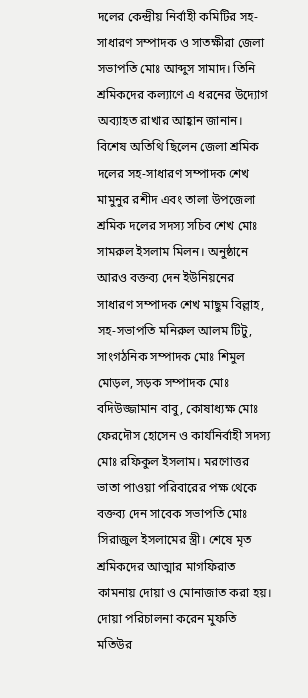দলের কেন্দ্রীয় নির্বাহী কমিটির সহ-সাধারণ সম্পাদক ও সাতক্ষীরা জেলা সভাপতি মোঃ আব্দুস সামাদ। তিনি শ্রমিকদের কল্যাণে এ ধরনের উদ্যোগ অব্যাহত রাখার আহ্বান জানান। বিশেষ অতিথি ছিলেন জেলা শ্রমিক দলের সহ-সাধারণ সম্পাদক শেখ মামুনুর রশীদ এবং তালা উপজেলা শ্রমিক দলের সদস্য সচিব শেখ মোঃ সামরুল ইসলাম মিলন। অনুষ্ঠানে আরও বক্তব্য দেন ইউনিয়নের সাধারণ সম্পাদক শেখ মাছুম বিল্লাহ, সহ-সভাপতি মনিরুল আলম টিটু, সাংগঠনিক সম্পাদক মোঃ শিমুল মোড়ল, সড়ক সম্পাদক মোঃ বদিউজ্জামান বাবু, কোষাধ্যক্ষ মোঃ ফেরদৌস হোসেন ও কার্যনির্বাহী সদস্য মোঃ রফিকুল ইসলাম। মরণোত্তর ভাতা পাওয়া পরিবারের পক্ষ থেকে বক্তব্য দেন সাবেক সভাপতি মোঃ সিরাজুল ইসলামের স্ত্রী। শেষে মৃত শ্রমিকদের আত্মার মাগফিরাত কামনায় দোয়া ও মোনাজাত করা হয়। দোয়া পরিচালনা করেন মুফতি মতিউর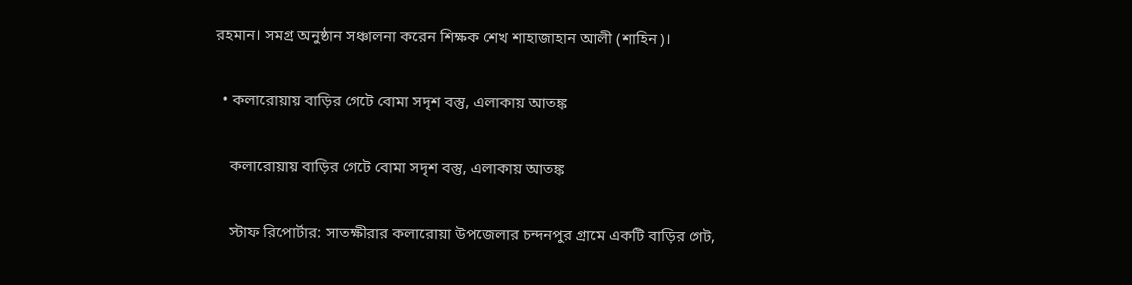রহমান। সমগ্র অনুষ্ঠান সঞ্চালনা করেন শিক্ষক শেখ শাহাজাহান আলী (শাহিন)।

  • কলারোয়ায় বাড়ির গেটে বোমা সদৃশ বস্তু, এলাকায় আতঙ্ক

    কলারোয়ায় বাড়ির গেটে বোমা সদৃশ বস্তু, এলাকায় আতঙ্ক

    স্টাফ রিপোর্টার: সাতক্ষীরার কলারোয়া উপজেলার চন্দনপুর গ্রামে একটি বাড়ির গেট,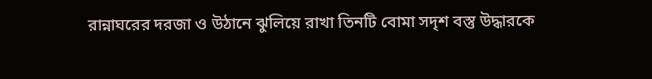রান্নাঘরের দরজা ও উঠানে ঝুলিয়ে রাখা তিনটি বোমা সদৃশ বস্তু উদ্ধারকে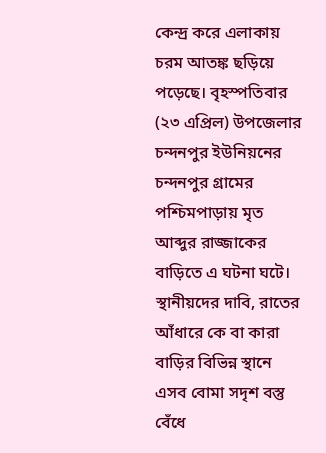কেন্দ্র করে এলাকায় চরম আতঙ্ক ছড়িয়ে পড়েছে। বৃহস্পতিবার (২৩ এপ্রিল) উপজেলার চন্দনপুর ইউনিয়নের চন্দনপুর গ্রামের পশ্চিমপাড়ায় মৃত আব্দুর রাজ্জাকের বাড়িতে এ ঘটনা ঘটে। স্থানীয়দের দাবি, রাতের আঁধারে কে বা কারা বাড়ির বিভিন্ন স্থানে এসব বোমা সদৃশ বস্তু বেঁধে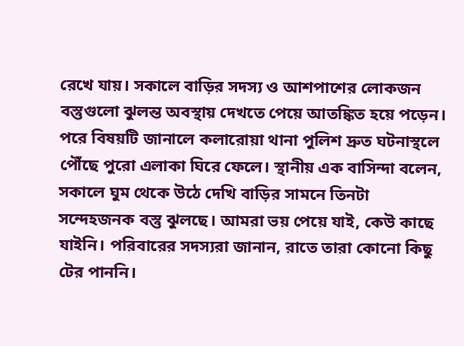রেখে যায়। সকালে বাড়ির সদস্য ও আশপাশের লোকজন বস্তুগুলো ঝুলন্ত অবস্থায় দেখতে পেয়ে আতঙ্কিত হয়ে পড়েন। পরে বিষয়টি জানালে কলারোয়া থানা পুলিশ দ্রুত ঘটনাস্থলে পৌঁছে পুরো এলাকা ঘিরে ফেলে। স্থানীয় এক বাসিন্দা বলেন, সকালে ঘুম থেকে উঠে দেখি বাড়ির সামনে তিনটা সন্দেহজনক বস্তু ঝুলছে। আমরা ভয় পেয়ে যাই, কেউ কাছে যাইনি। পরিবারের সদস্যরা জানান, রাতে তারা কোনো কিছু টের পাননি।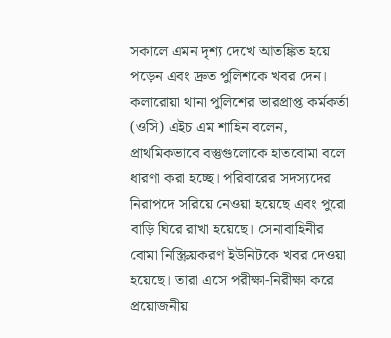সকালে এমন দৃশ্য দেখে আতঙ্কিত হয়ে পড়েন এবং দ্রুত পুলিশকে খবর দেন। কলারোয়া থানা পুলিশের ভারপ্রাপ্ত কর্মকর্তা (ওসি) এইচ এম শাহিন বলেন, প্রাথমিকভাবে বস্তুগুলোকে হাতবোমা বলে ধারণা করা হচ্ছে। পরিবারের সদস্যদের নিরাপদে সরিয়ে নেওয়া হয়েছে এবং পুরো বাড়ি ঘিরে রাখা হয়েছে। সেনাবাহিনীর বোমা নিস্ক্রিয়করণ ইউনিটকে খবর দেওয়া হয়েছে। তারা এসে পরীক্ষা-নিরীক্ষা করে প্রয়োজনীয়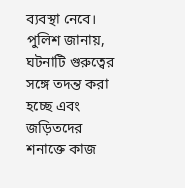ব্যবস্থা নেবে। পুলিশ জানায়, ঘটনাটি গুরুত্বের সঙ্গে তদন্ত করা হচ্ছে এবং জড়িতদের শনাক্তে কাজ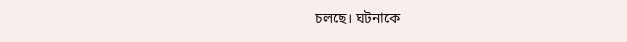চলছে। ঘটনাকে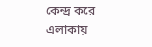কেন্দ্র করে এলাকায়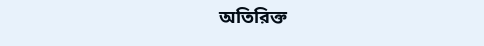অতিরিক্ত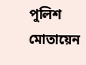পুলিশ মোতায়েন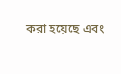করা হয়েছে এবং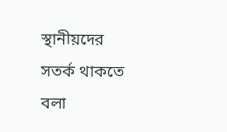স্থানীয়দের সতর্ক থাকতে বলা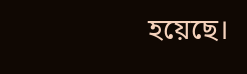হয়েছে।